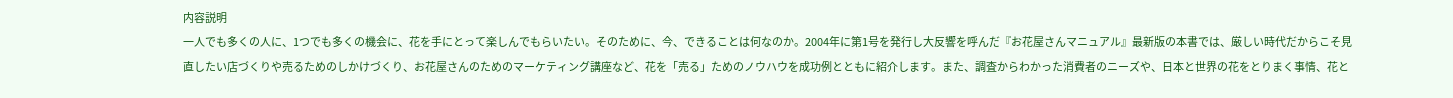内容説明
一人でも多くの人に、1つでも多くの機会に、花を手にとって楽しんでもらいたい。そのために、今、できることは何なのか。2004年に第1号を発行し大反響を呼んだ『お花屋さんマニュアル』最新版の本書では、厳しい時代だからこそ見直したい店づくりや売るためのしかけづくり、お花屋さんのためのマーケティング講座など、花を「売る」ためのノウハウを成功例とともに紹介します。また、調査からわかった消費者のニーズや、日本と世界の花をとりまく事情、花と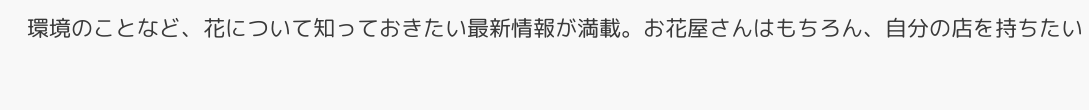環境のことなど、花について知っておきたい最新情報が満載。お花屋さんはもちろん、自分の店を持ちたい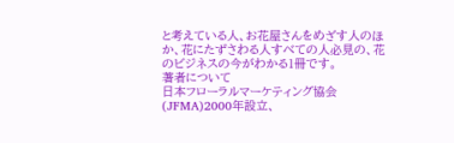と考えている人、お花屋さんをめざす人のほか、花にたずさわる人すべての人必見の、花のビジネスの今がわかる1冊です。
著者について
日本フローラルマーケティング協会(JFMA)2000年設立、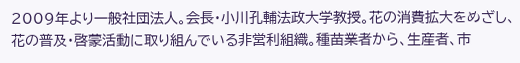2009年より一般社団法人。会長・小川孔輔法政大学教授。花の消費拡大をめざし、花の普及・啓蒙活動に取り組んでいる非営利組織。種苗業者から、生産者、市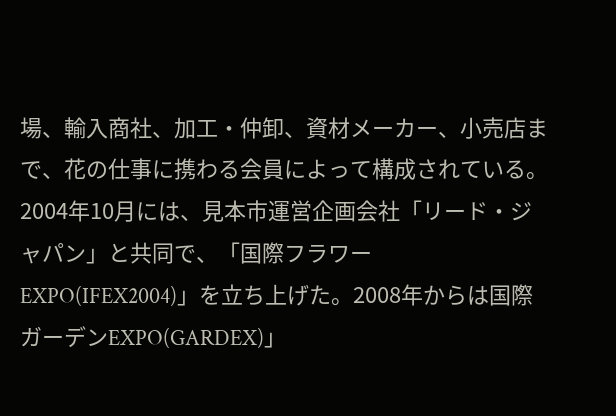場、輸入商社、加工・仲卸、資材メーカー、小売店まで、花の仕事に携わる会員によって構成されている。2004年10月には、見本市運営企画会社「リード・ジャパン」と共同で、「国際フラワーEXPO(IFEX2004)」を立ち上げた。2008年からは国際ガーデンEXPO(GARDEX)」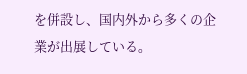を併設し、国内外から多くの企業が出展している。